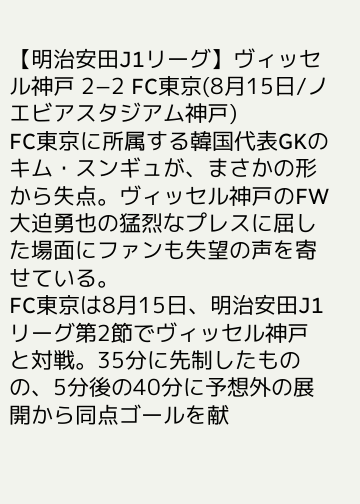【明治安田J1リーグ】ヴィッセル神戸 2−2 FC東京(8月15日/ノエビアスタジアム神戸)
FC東京に所属する韓国代表GKのキム・スンギュが、まさかの形から失点。ヴィッセル神戸のFW大迫勇也の猛烈なプレスに屈した場面にファンも失望の声を寄せている。
FC東京は8月15日、明治安田J1リーグ第2節でヴィッセル神戸と対戦。35分に先制したものの、5分後の40分に予想外の展開から同点ゴールを献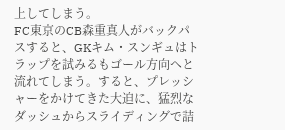上してしまう。
FC東京のCB森重真人がバックパスすると、GKキム・スンギュはトラップを試みるもゴール方向へと流れてしまう。すると、プレッシャーをかけてきた大迫に、猛烈なダッシュからスライディングで詰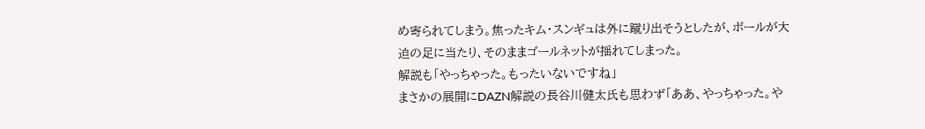め寄られてしまう。焦ったキム・スンギュは外に蹴り出そうとしたが、ボールが大迫の足に当たり、そのままゴールネットが揺れてしまった。
解説も「やっちゃった。もったいないですね」
まさかの展開にDAZN解説の長谷川健太氏も思わず「ああ、やっちゃった。や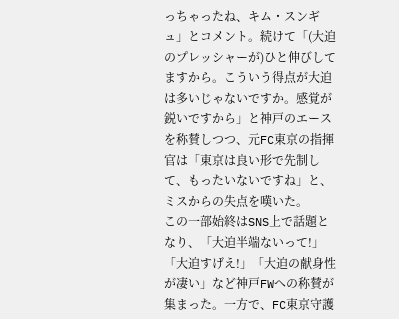っちゃったね、キム・スンギュ」とコメント。続けて「(大迫のプレッシャーが)ひと伸びしてますから。こういう得点が大迫は多いじゃないですか。感覚が鋭いですから」と神戸のエースを称賛しつつ、元FC東京の指揮官は「東京は良い形で先制して、もったいないですね」と、ミスからの失点を嘆いた。
この一部始終はSNS上で話題となり、「大迫半端ないって!」「大迫すげえ!」「大迫の献身性が凄い」など神戸FWへの称賛が集まった。一方で、FC東京守護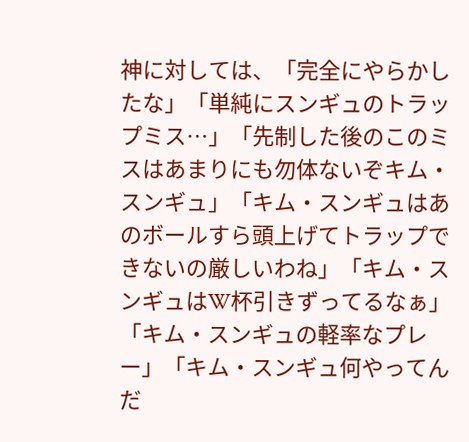神に対しては、「完全にやらかしたな」「単純にスンギュのトラップミス…」「先制した後のこのミスはあまりにも勿体ないぞキム・スンギュ」「キム・スンギュはあのボールすら頭上げてトラップできないの厳しいわね」「キム・スンギュはW杯引きずってるなぁ」「キム・スンギュの軽率なプレー」「キム・スンギュ何やってんだ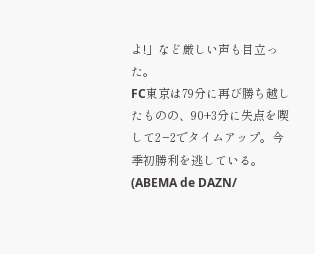よ!」など厳しい声も目立った。
FC東京は79分に再び勝ち越したものの、90+3分に失点を喫して2−2でタイムアップ。今季初勝利を逃している。
(ABEMA de DAZN/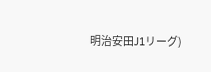明治安田J1リーグ)